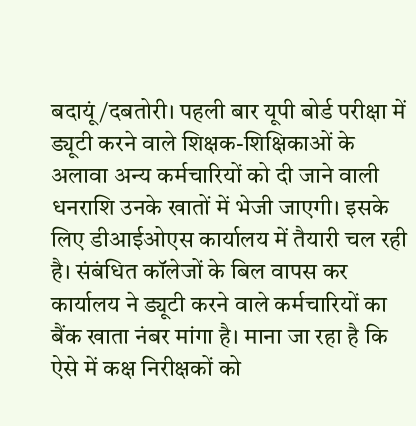बदायूं/दबतोरी। पहली बार यूपी बोर्ड परीक्षा में ड्यूटी करने वाले शिक्षक-शिक्षिकाओं के अलावा अन्य कर्मचारियों को दी जाने वाली धनराशि उनके खातों में भेजी जाएगी। इसके लिए डीआईओएस कार्यालय में तैयारी चल रही है। संबंधित कॉलेजों के बिल वापस कर कार्यालय ने ड्यूटी करने वाले कर्मचारियों का बैंक खाता नंबर मांगा है। माना जा रहा है कि ऐसे में कक्ष निरीक्षकों को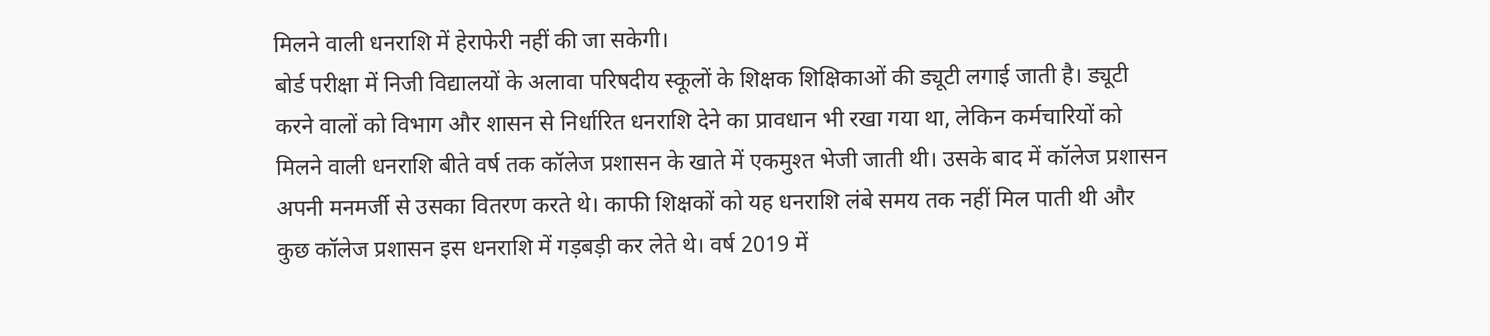मिलने वाली धनराशि में हेराफेरी नहीं की जा सकेगी।
बोर्ड परीक्षा में निजी विद्यालयों के अलावा परिषदीय स्कूलों के शिक्षक शिक्षिकाओं की ड्यूटी लगाई जाती है। ड्यूटी करने वालों को विभाग और शासन से निर्धारित धनराशि देने का प्रावधान भी रखा गया था, लेकिन कर्मचारियों को मिलने वाली धनराशि बीते वर्ष तक कॉलेज प्रशासन के खाते में एकमुश्त भेजी जाती थी। उसके बाद में कॉलेज प्रशासन अपनी मनमर्जी से उसका वितरण करते थे। काफी शिक्षकों को यह धनराशि लंबे समय तक नहीं मिल पाती थी और कुछ कॉलेज प्रशासन इस धनराशि में गड़बड़ी कर लेते थे। वर्ष 2019 में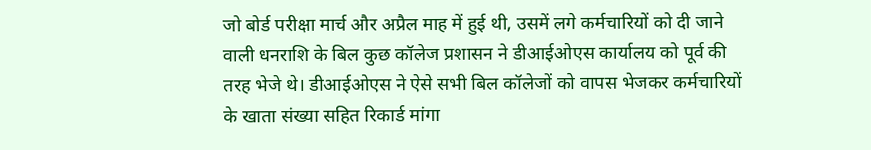जो बोर्ड परीक्षा मार्च और अप्रैल माह में हुई थी, उसमें लगे कर्मचारियों को दी जाने वाली धनराशि के बिल कुछ कॉलेज प्रशासन ने डीआईओएस कार्यालय को पूर्व की तरह भेजे थे। डीआईओएस ने ऐसे सभी बिल कॉलेजों को वापस भेजकर कर्मचारियों के खाता संख्या सहित रिकार्ड मांगा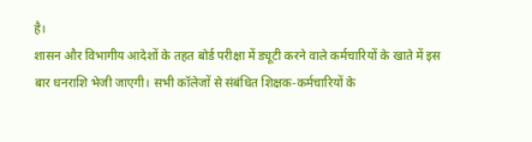है।
शासन और विभागीय आदेशों के तहत बोर्ड परीक्षा में ड्यूटी करने वाले कर्मचारियों के खाते में इस बार धनराशि भेजी जाएगी। सभी कॉलेजों से संबंधित शिक्षक-कर्मचारियों के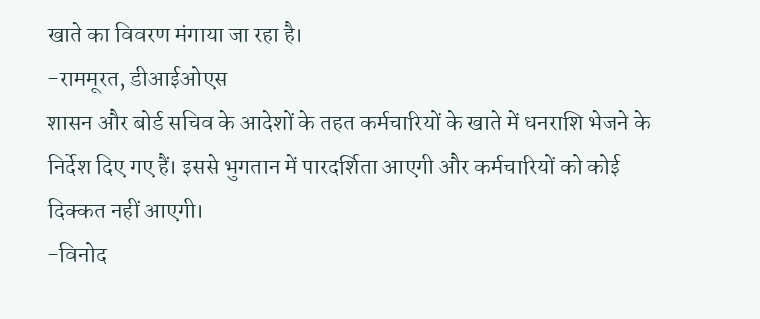खाते का विवरण मंगाया जा रहा है।
-राममूरत, डीआईओएस
शासन और बोर्ड सचिव के आदेशों के तहत कर्मचारियों के खाते में धनराशि भेजने के निर्देश दिए गए हैं। इससे भुगतान में पारदर्शिता आएगी और कर्मचारियों को कोई दिक्कत नहीं आएगी।
-विनोद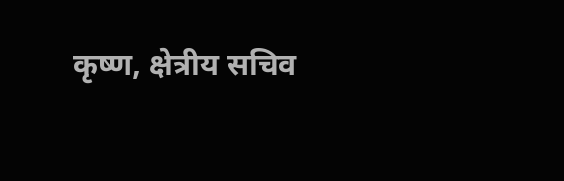कृष्ण, क्षेत्रीय सचिव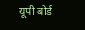यूपी बोर्ड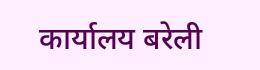कार्यालय बरेली